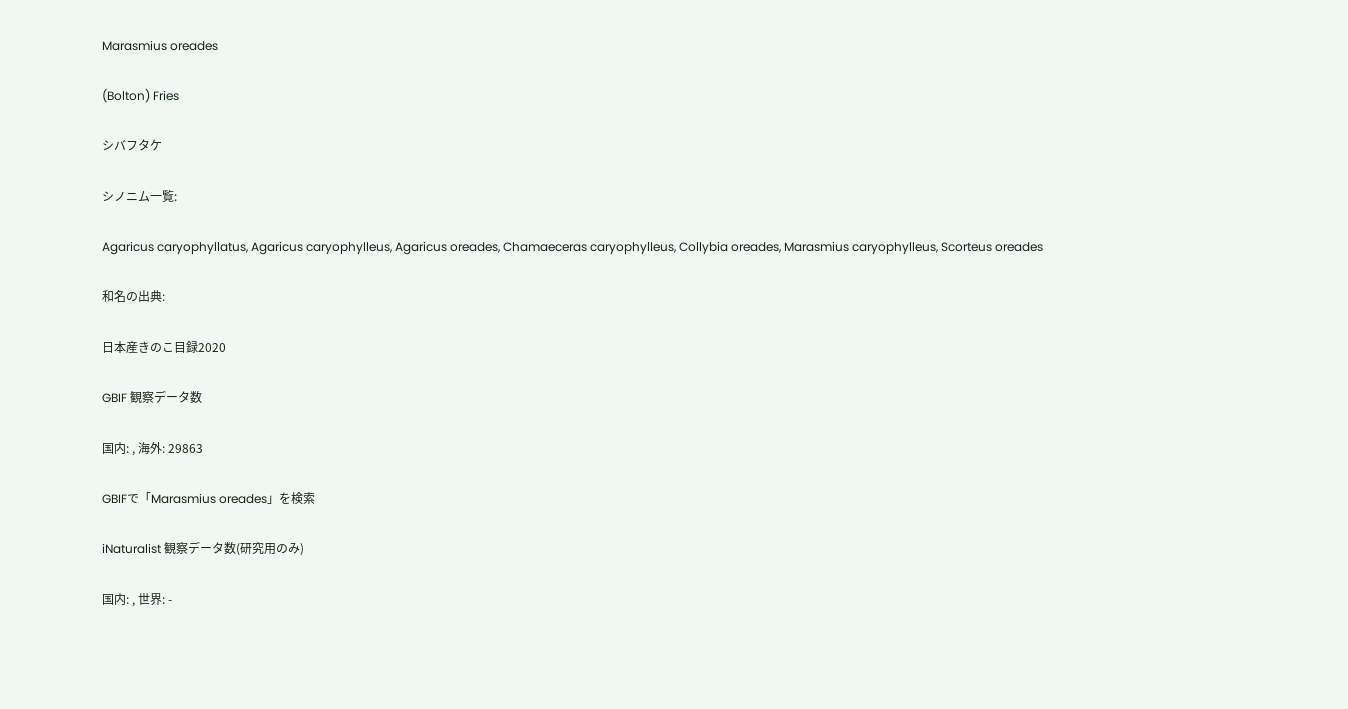Marasmius oreades

(Bolton) Fries

シバフタケ

シノニム一覧:

Agaricus caryophyllatus, Agaricus caryophylleus, Agaricus oreades, Chamaeceras caryophylleus, Collybia oreades, Marasmius caryophylleus, Scorteus oreades

和名の出典:

日本産きのこ目録2020

GBIF 観察データ数

国内: , 海外: 29863

GBIFで「Marasmius oreades」を検索

iNaturalist 観察データ数(研究用のみ)

国内: , 世界: -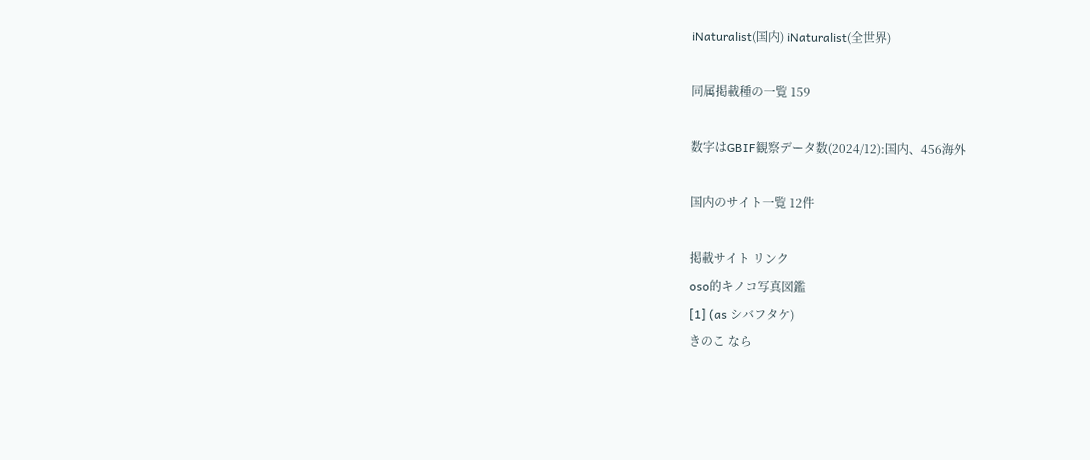iNaturalist(国内) iNaturalist(全世界)

同属掲載種の一覧 159

数字はGBIF観察データ数(2024/12):国内、456海外

国内のサイト一覧 12件

掲載サイト リンク
oso的キノコ写真図鑑
[1] (as シバフタケ)
きのこ なら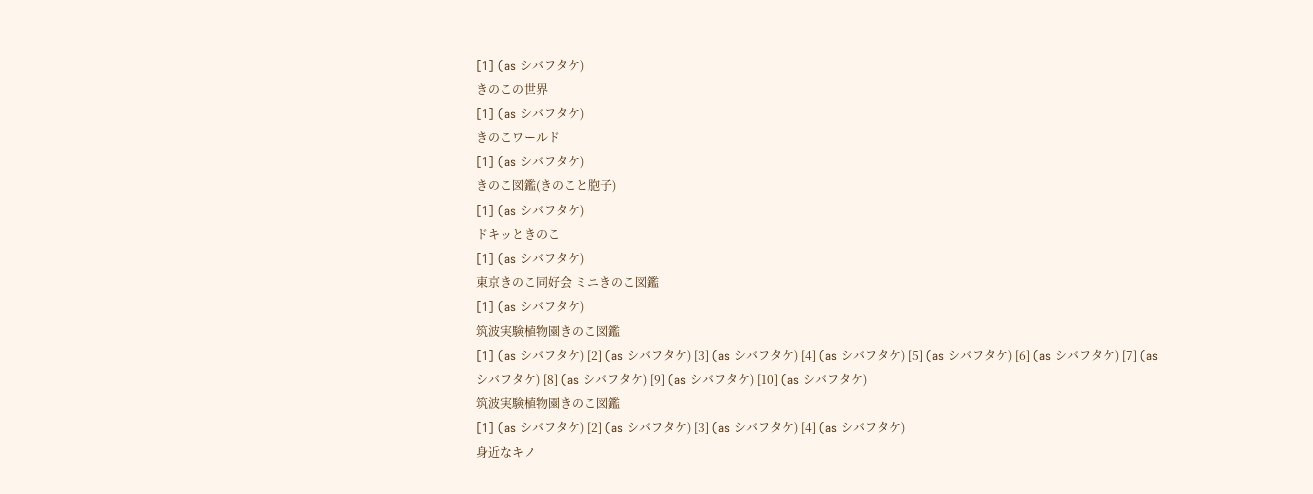[1] (as シバフタケ)
きのこの世界
[1] (as シバフタケ)
きのこワールド
[1] (as シバフタケ)
きのこ図鑑(きのこと胞子)
[1] (as シバフタケ)
ドキッときのこ
[1] (as シバフタケ)
東京きのこ同好会 ミニきのこ図鑑
[1] (as シバフタケ)
筑波実験植物園きのこ図鑑
[1] (as シバフタケ) [2] (as シバフタケ) [3] (as シバフタケ) [4] (as シバフタケ) [5] (as シバフタケ) [6] (as シバフタケ) [7] (as シバフタケ) [8] (as シバフタケ) [9] (as シバフタケ) [10] (as シバフタケ)
筑波実験植物園きのこ図鑑
[1] (as シバフタケ) [2] (as シバフタケ) [3] (as シバフタケ) [4] (as シバフタケ)
身近なキノ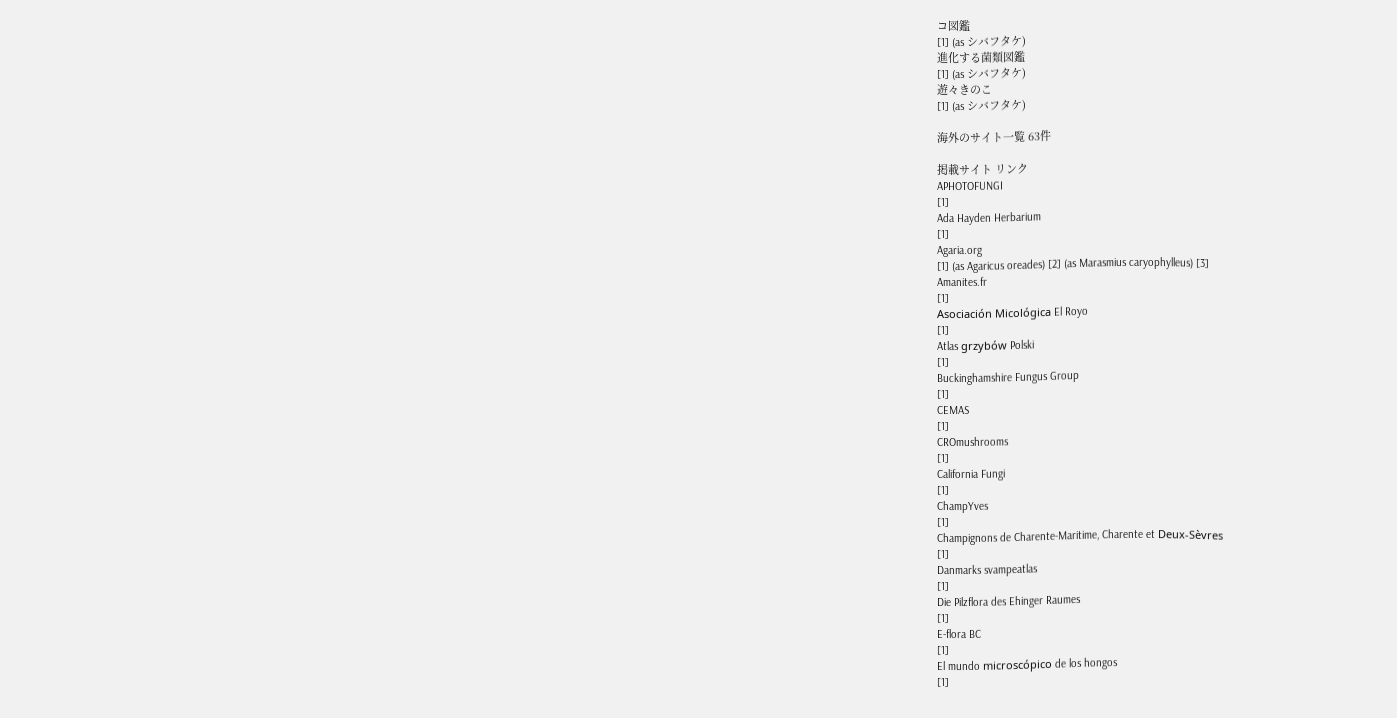コ図鑑
[1] (as シバフタケ)
進化する菌類図鑑
[1] (as シバフタケ)
遊々きのこ
[1] (as シバフタケ)

海外のサイト一覧 63件

掲載サイト リンク
APHOTOFUNGI
[1]
Ada Hayden Herbarium
[1]
Agaria.org
[1] (as Agaricus oreades) [2] (as Marasmius caryophylleus) [3]
Amanites.fr
[1]
Asociación Micológica El Royo
[1]
Atlas grzybów Polski
[1]
Buckinghamshire Fungus Group
[1]
CEMAS
[1]
CROmushrooms
[1]
California Fungi
[1]
ChampYves
[1]
Champignons de Charente-Maritime, Charente et Deux-Sèvres
[1]
Danmarks svampeatlas
[1]
Die Pilzflora des Ehinger Raumes
[1]
E-flora BC
[1]
El mundo microscópico de los hongos
[1]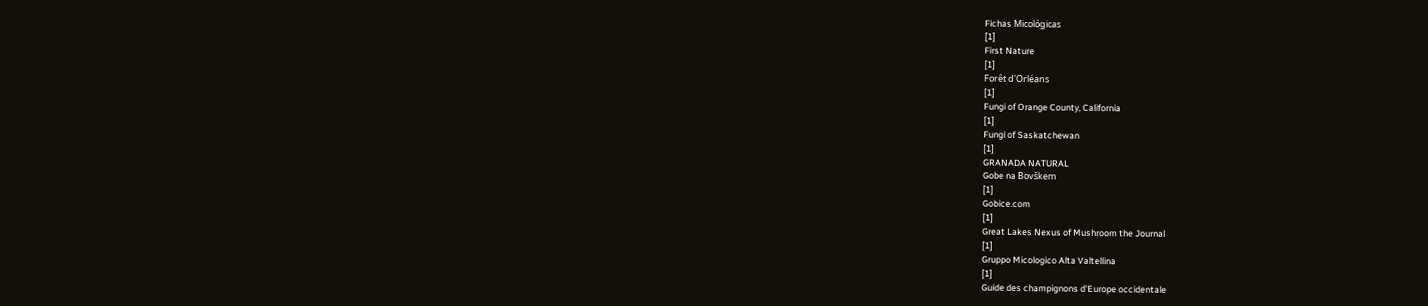Fichas Micológicas
[1]
First Nature
[1]
Forêt d'Orléans
[1]
Fungi of Orange County, California
[1]
Fungi of Saskatchewan
[1]
GRANADA NATURAL
Gobe na Bovškem
[1]
Gobice.com
[1]
Great Lakes Nexus of Mushroom the Journal
[1]
Gruppo Micologico Alta Valtellina
[1]
Guide des champignons d'Europe occidentale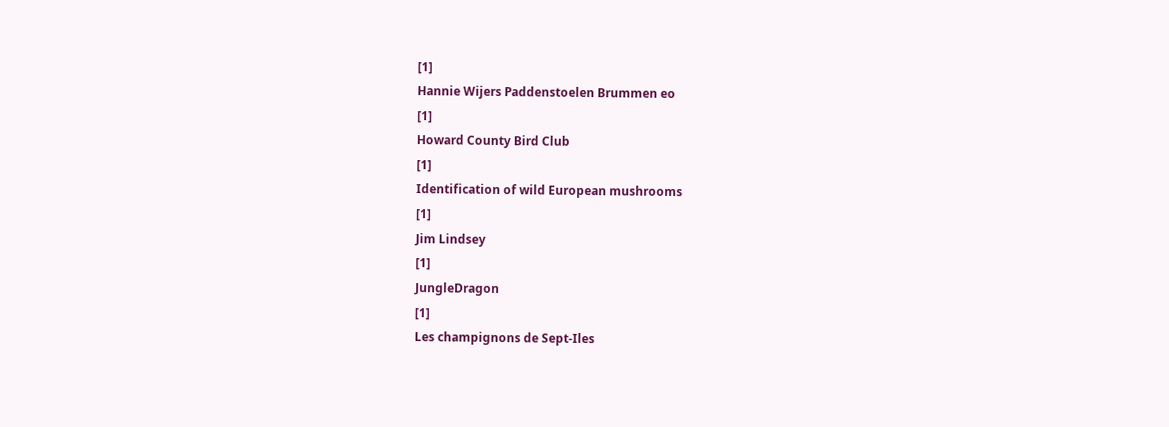[1]
Hannie Wijers Paddenstoelen Brummen eo
[1]
Howard County Bird Club
[1]
Identification of wild European mushrooms
[1]
Jim Lindsey
[1]
JungleDragon
[1]
Les champignons de Sept-Iles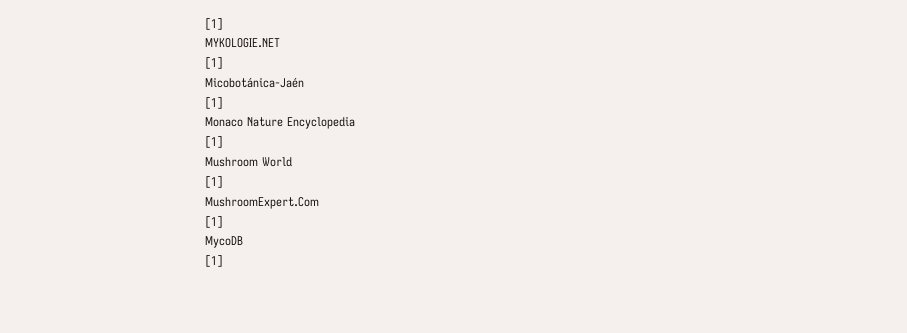[1]
MYKOLOGIE.NET
[1]
Micobotánica-Jaén
[1]
Monaco Nature Encyclopedia
[1]
Mushroom World
[1]
MushroomExpert.Com
[1]
MycoDB
[1]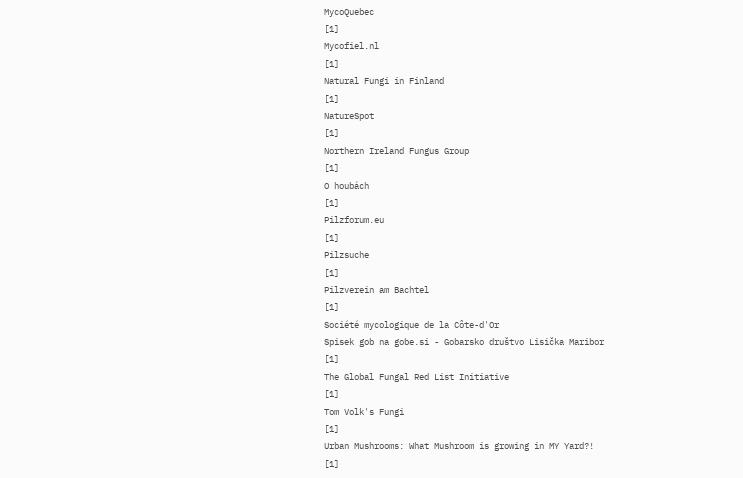MycoQuebec
[1]
Mycofiel.nl
[1]
Natural Fungi in Finland
[1]
NatureSpot
[1]
Northern Ireland Fungus Group
[1]
O houbách
[1]
Pilzforum.eu
[1]
Pilzsuche
[1]
Pilzverein am Bachtel
[1]
Société mycologique de la Côte-d'Or
Spisek gob na gobe.si - Gobarsko društvo Lisička Maribor
[1]
The Global Fungal Red List Initiative
[1]
Tom Volk's Fungi
[1]
Urban Mushrooms: What Mushroom is growing in MY Yard?!
[1]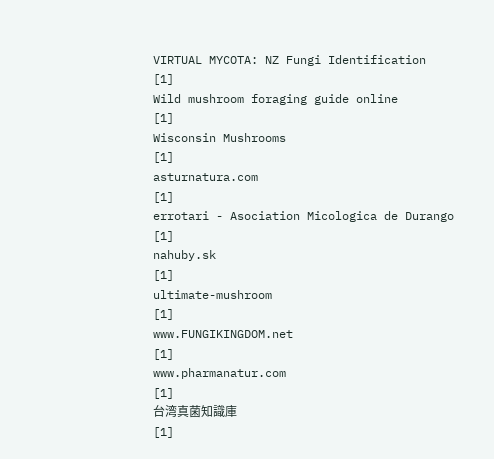VIRTUAL MYCOTA: NZ Fungi Identification
[1]
Wild mushroom foraging guide online
[1]
Wisconsin Mushrooms
[1]
asturnatura.com
[1]
errotari - Asociation Micologica de Durango
[1]
nahuby.sk
[1]
ultimate-mushroom
[1]
www.FUNGIKINGDOM.net
[1]
www.pharmanatur.com
[1]
台湾真菌知識庫
[1]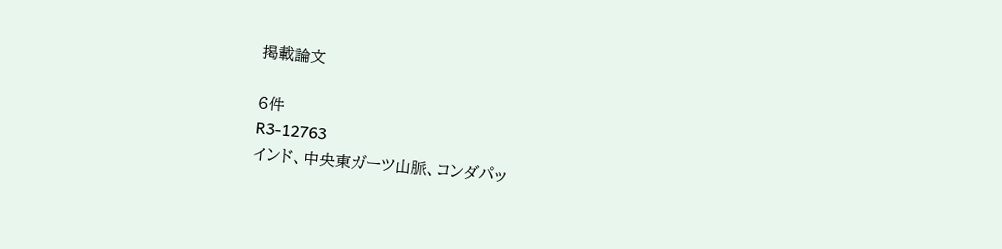掲載論文

6件
R3-12763
インド、中央東ガーツ山脈、コンダパッ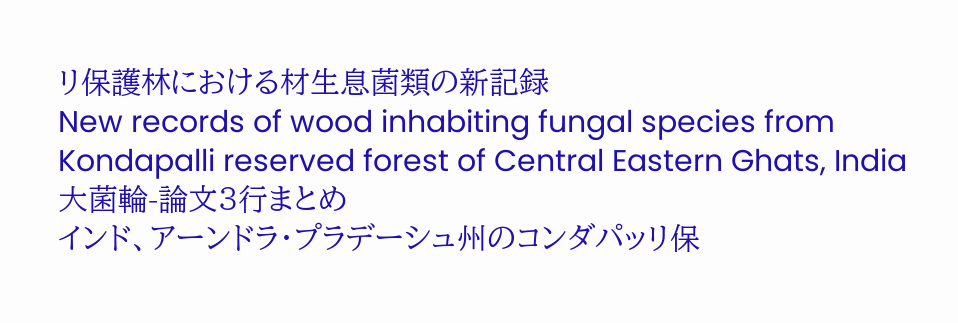リ保護林における材生息菌類の新記録
New records of wood inhabiting fungal species from Kondapalli reserved forest of Central Eastern Ghats, India
大菌輪-論文3行まとめ
インド、アーンドラ・プラデーシュ州のコンダパッリ保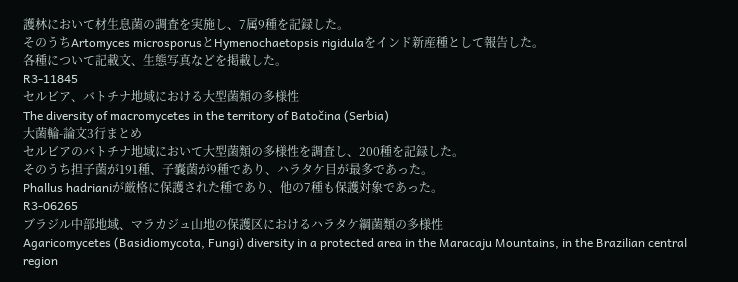護林において材生息菌の調査を実施し、7属9種を記録した。
そのうちArtomyces microsporusとHymenochaetopsis rigidulaをインド新産種として報告した。
各種について記載文、生態写真などを掲載した。
R3-11845
セルビア、バトチナ地域における大型菌類の多様性
The diversity of macromycetes in the territory of Batočina (Serbia)
大菌輪-論文3行まとめ
セルビアのバトチナ地域において大型菌類の多様性を調査し、200種を記録した。
そのうち担子菌が191種、子嚢菌が9種であり、ハラタケ目が最多であった。
Phallus hadrianiが厳格に保護された種であり、他の7種も保護対象であった。
R3-06265
ブラジル中部地域、マラカジュ山地の保護区におけるハラタケ綱菌類の多様性
Agaricomycetes (Basidiomycota, Fungi) diversity in a protected area in the Maracaju Mountains, in the Brazilian central region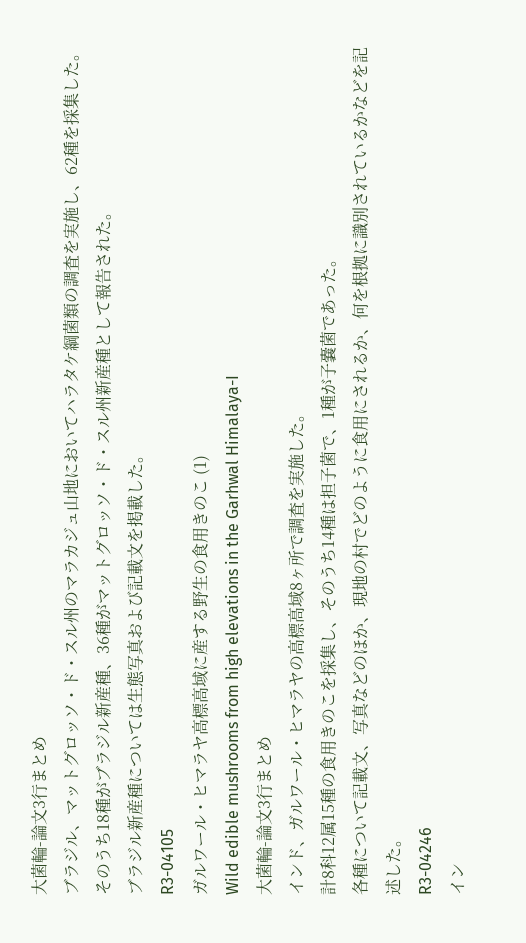大菌輪-論文3行まとめ
ブラジル、マットグロッソ・ド・スル州のマラカジュ山地においてハラタケ綱菌類の調査を実施し、62種を採集した。
そのうち18種がブラジル新産種、36種がマットグロッソ・ド・スル州新産種として報告された。
ブラジル新産種については生態写真および記載文を掲載した。
R3-04105
ガルワール・ヒマラヤ高標高域に産する野生の食用きのこ (1)
Wild edible mushrooms from high elevations in the Garhwal Himalaya-I
大菌輪-論文3行まとめ
インド、ガルワール・ヒマラヤの高標高域8ヶ所で調査を実施した。
計8科12属15種の食用きのこを採集し、そのうち14種は担子菌で、1種が子嚢菌であった。
各種について記載文、写真などのほか、現地の村でどのように食用にされるか、何を根拠に識別されているかなどを記述した。
R3-04246
イン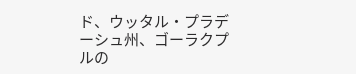ド、ウッタル・プラデーシュ州、ゴーラクプルの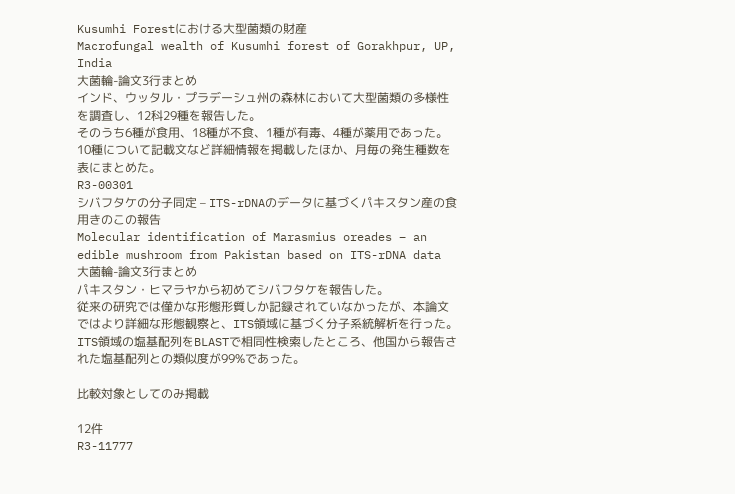Kusumhi Forestにおける大型菌類の財産
Macrofungal wealth of Kusumhi forest of Gorakhpur, UP, India
大菌輪-論文3行まとめ
インド、ウッタル・プラデーシュ州の森林において大型菌類の多様性を調査し、12科29種を報告した。
そのうち6種が食用、18種が不食、1種が有毒、4種が薬用であった。
10種について記載文など詳細情報を掲載したほか、月毎の発生種数を表にまとめた。
R3-00301
シバフタケの分子同定 – ITS-rDNAのデータに基づくパキスタン産の食用きのこの報告
Molecular identification of Marasmius oreades – an edible mushroom from Pakistan based on ITS-rDNA data
大菌輪-論文3行まとめ
パキスタン・ヒマラヤから初めてシバフタケを報告した。
従来の研究では僅かな形態形質しか記録されていなかったが、本論文ではより詳細な形態観察と、ITS領域に基づく分子系統解析を行った。
ITS領域の塩基配列をBLASTで相同性検索したところ、他国から報告された塩基配列との類似度が99%であった。

比較対象としてのみ掲載

12件
R3-11777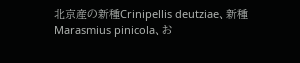北京産の新種Crinipellis deutziae、新種Marasmius pinicola、お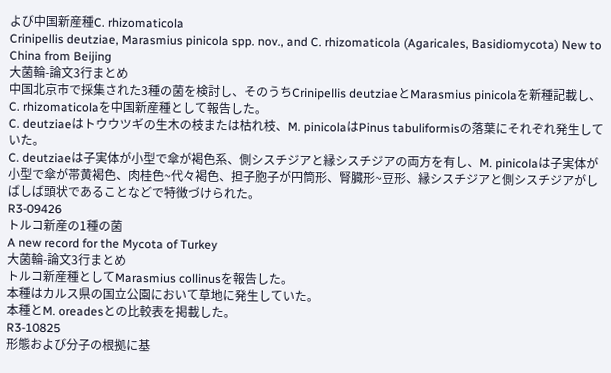よび中国新産種C. rhizomaticola
Crinipellis deutziae, Marasmius pinicola spp. nov., and C. rhizomaticola (Agaricales, Basidiomycota) New to China from Beijing
大菌輪-論文3行まとめ
中国北京市で採集された3種の菌を検討し、そのうちCrinipellis deutziaeとMarasmius pinicolaを新種記載し、C. rhizomaticolaを中国新産種として報告した。
C. deutziaeはトウウツギの生木の枝または枯れ枝、M. pinicolaはPinus tabuliformisの落葉にそれぞれ発生していた。
C. deutziaeは子実体が小型で傘が褐色系、側シスチジアと縁シスチジアの両方を有し、M. pinicolaは子実体が小型で傘が帯黄褐色、肉桂色~代々褐色、担子胞子が円筒形、腎臓形~豆形、縁シスチジアと側シスチジアがしばしば頭状であることなどで特徴づけられた。
R3-09426
トルコ新産の1種の菌
A new record for the Mycota of Turkey
大菌輪-論文3行まとめ
トルコ新産種としてMarasmius collinusを報告した。
本種はカルス県の国立公園において草地に発生していた。
本種とM. oreadesとの比較表を掲載した。
R3-10825
形態および分子の根拠に基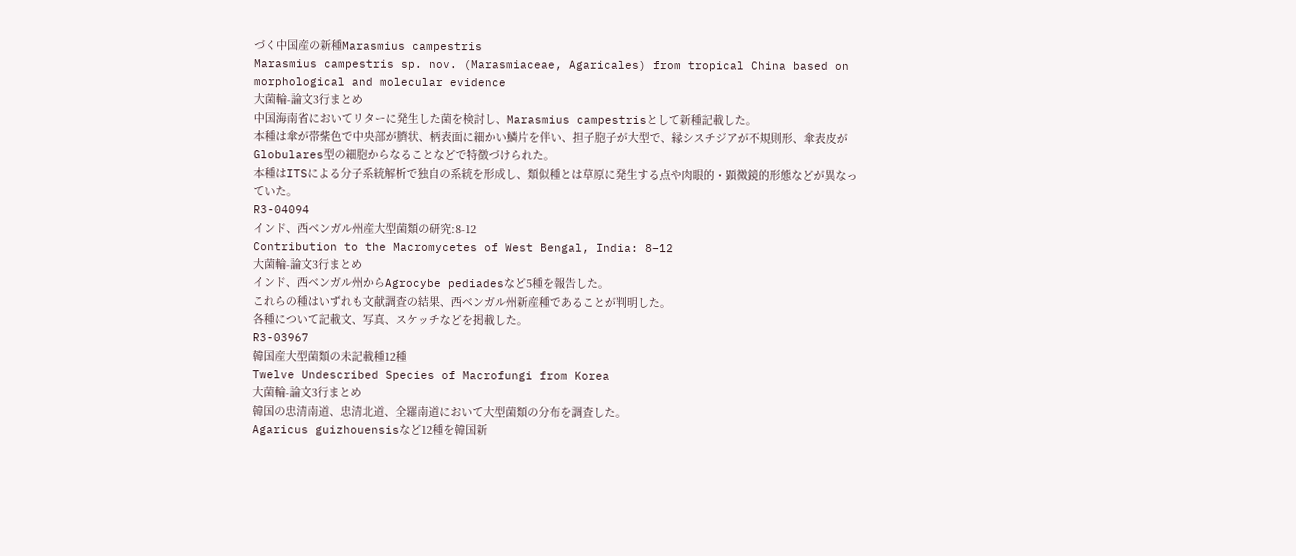づく中国産の新種Marasmius campestris
Marasmius campestris sp. nov. (Marasmiaceae, Agaricales) from tropical China based on morphological and molecular evidence
大菌輪-論文3行まとめ
中国海南省においてリターに発生した菌を検討し、Marasmius campestrisとして新種記載した。
本種は傘が帯紫色で中央部が臍状、柄表面に細かい鱗片を伴い、担子胞子が大型で、縁シスチジアが不規則形、傘表皮がGlobulares型の細胞からなることなどで特徴づけられた。
本種はITSによる分子系統解析で独自の系統を形成し、類似種とは草原に発生する点や肉眼的・顕微鏡的形態などが異なっていた。
R3-04094
インド、西ベンガル州産大型菌類の研究:8-12
Contribution to the Macromycetes of West Bengal, India: 8–12
大菌輪-論文3行まとめ
インド、西ベンガル州からAgrocybe pediadesなど5種を報告した。
これらの種はいずれも文献調査の結果、西ベンガル州新産種であることが判明した。
各種について記載文、写真、スケッチなどを掲載した。
R3-03967
韓国産大型菌類の未記載種12種
Twelve Undescribed Species of Macrofungi from Korea
大菌輪-論文3行まとめ
韓国の忠清南道、忠清北道、全羅南道において大型菌類の分布を調査した。
Agaricus guizhouensisなど12種を韓国新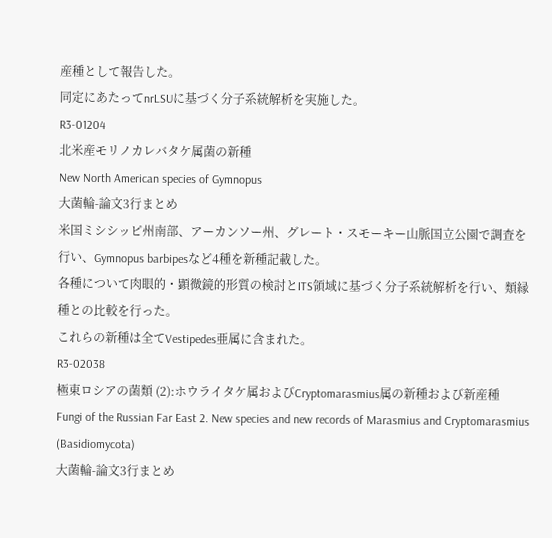産種として報告した。
同定にあたってnrLSUに基づく分子系統解析を実施した。
R3-01204
北米産モリノカレバタケ属菌の新種
New North American species of Gymnopus
大菌輪-論文3行まとめ
米国ミシシッピ州南部、アーカンソー州、グレート・スモーキー山脈国立公園で調査を行い、Gymnopus barbipesなど4種を新種記載した。
各種について肉眼的・顕微鏡的形質の検討とITS領域に基づく分子系統解析を行い、類縁種との比較を行った。
これらの新種は全てVestipedes亜属に含まれた。
R3-02038
極東ロシアの菌類 (2):ホウライタケ属およびCryptomarasmius属の新種および新産種
Fungi of the Russian Far East 2. New species and new records of Marasmius and Cryptomarasmius (Basidiomycota)
大菌輪-論文3行まとめ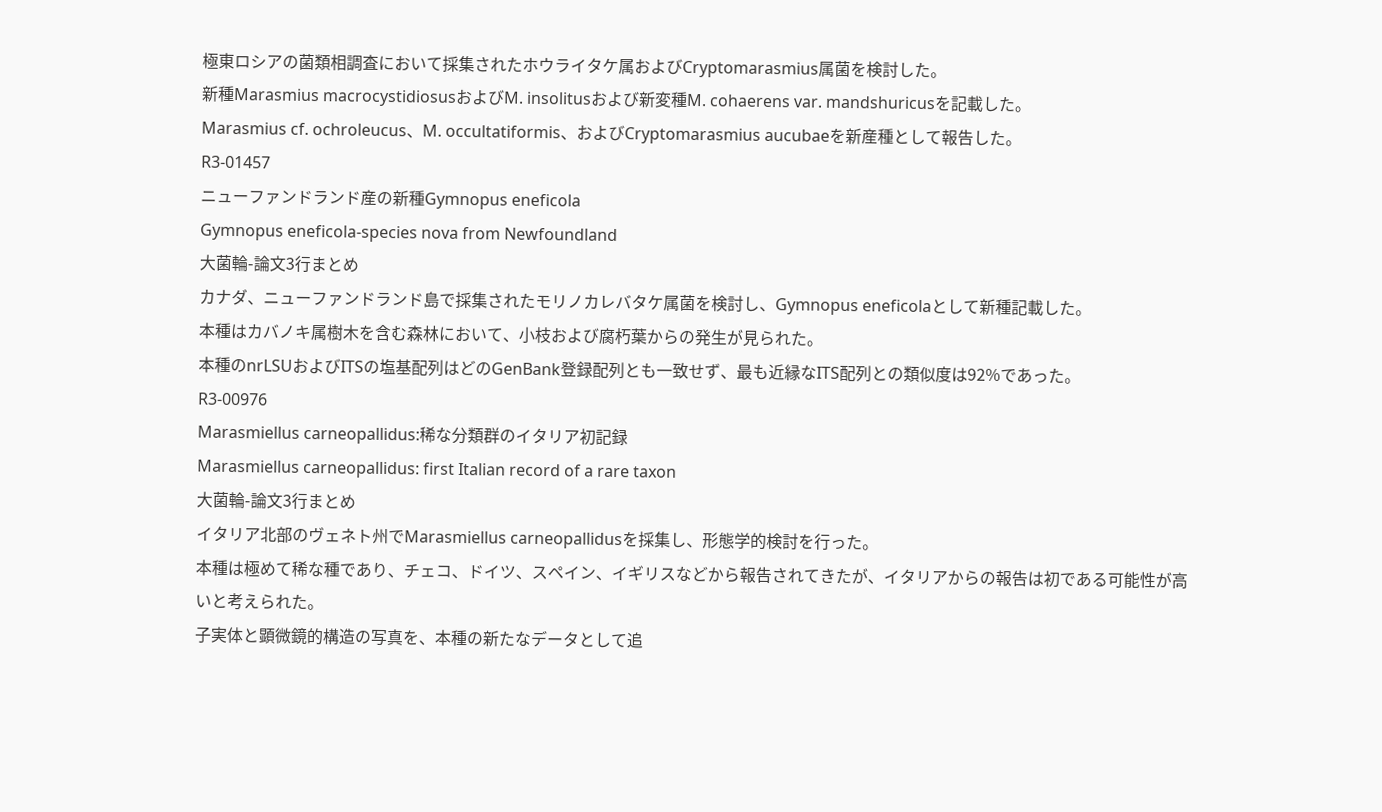極東ロシアの菌類相調査において採集されたホウライタケ属およびCryptomarasmius属菌を検討した。
新種Marasmius macrocystidiosusおよびM. insolitusおよび新変種M. cohaerens var. mandshuricusを記載した。
Marasmius cf. ochroleucus、M. occultatiformis、およびCryptomarasmius aucubaeを新産種として報告した。
R3-01457
ニューファンドランド産の新種Gymnopus eneficola
Gymnopus eneficola-species nova from Newfoundland
大菌輪-論文3行まとめ
カナダ、ニューファンドランド島で採集されたモリノカレバタケ属菌を検討し、Gymnopus eneficolaとして新種記載した。
本種はカバノキ属樹木を含む森林において、小枝および腐朽葉からの発生が見られた。
本種のnrLSUおよびITSの塩基配列はどのGenBank登録配列とも一致せず、最も近縁なITS配列との類似度は92%であった。
R3-00976
Marasmiellus carneopallidus:稀な分類群のイタリア初記録
Marasmiellus carneopallidus: first Italian record of a rare taxon
大菌輪-論文3行まとめ
イタリア北部のヴェネト州でMarasmiellus carneopallidusを採集し、形態学的検討を行った。
本種は極めて稀な種であり、チェコ、ドイツ、スペイン、イギリスなどから報告されてきたが、イタリアからの報告は初である可能性が高いと考えられた。
子実体と顕微鏡的構造の写真を、本種の新たなデータとして追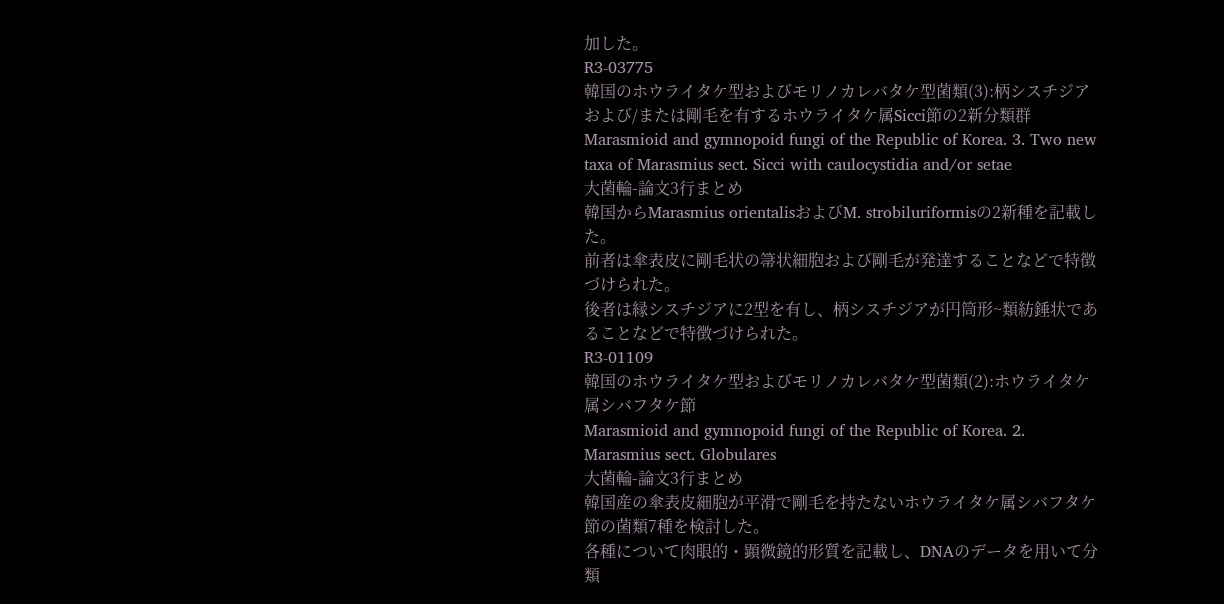加した。
R3-03775
韓国のホウライタケ型およびモリノカレバタケ型菌類(3):柄シスチジアおよび/または剛毛を有するホウライタケ属Sicci節の2新分類群
Marasmioid and gymnopoid fungi of the Republic of Korea. 3. Two new taxa of Marasmius sect. Sicci with caulocystidia and/or setae
大菌輪-論文3行まとめ
韓国からMarasmius orientalisおよびM. strobiluriformisの2新種を記載した。
前者は傘表皮に剛毛状の箒状細胞および剛毛が発達することなどで特徴づけられた。
後者は縁シスチジアに2型を有し、柄シスチジアが円筒形~類紡錘状であることなどで特徴づけられた。
R3-01109
韓国のホウライタケ型およびモリノカレバタケ型菌類(2):ホウライタケ属シバフタケ節
Marasmioid and gymnopoid fungi of the Republic of Korea. 2. Marasmius sect. Globulares
大菌輪-論文3行まとめ
韓国産の傘表皮細胞が平滑で剛毛を持たないホウライタケ属シバフタケ節の菌類7種を検討した。
各種について肉眼的・顕微鏡的形質を記載し、DNAのデータを用いて分類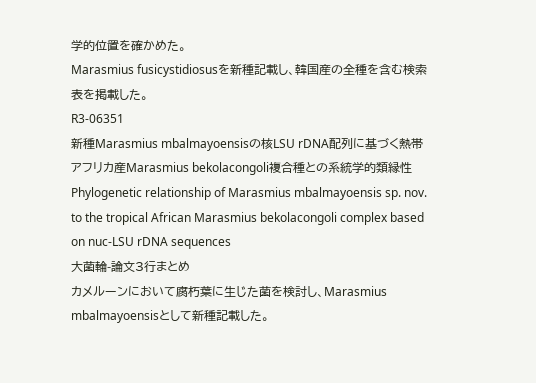学的位置を確かめた。
Marasmius fusicystidiosusを新種記載し、韓国産の全種を含む検索表を掲載した。
R3-06351
新種Marasmius mbalmayoensisの核LSU rDNA配列に基づく熱帯アフリカ産Marasmius bekolacongoli複合種との系統学的類縁性
Phylogenetic relationship of Marasmius mbalmayoensis sp. nov. to the tropical African Marasmius bekolacongoli complex based on nuc-LSU rDNA sequences
大菌輪-論文3行まとめ
カメルーンにおいて腐朽葉に生じた菌を検討し、Marasmius mbalmayoensisとして新種記載した。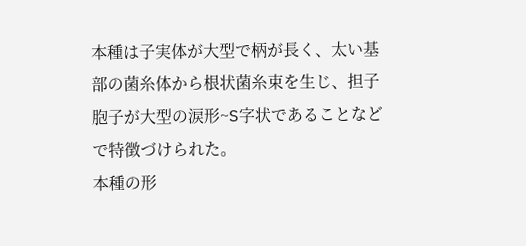本種は子実体が大型で柄が長く、太い基部の菌糸体から根状菌糸束を生じ、担子胞子が大型の涙形~S字状であることなどで特徴づけられた。
本種の形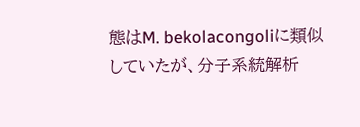態はM. bekolacongoliに類似していたが、分子系統解析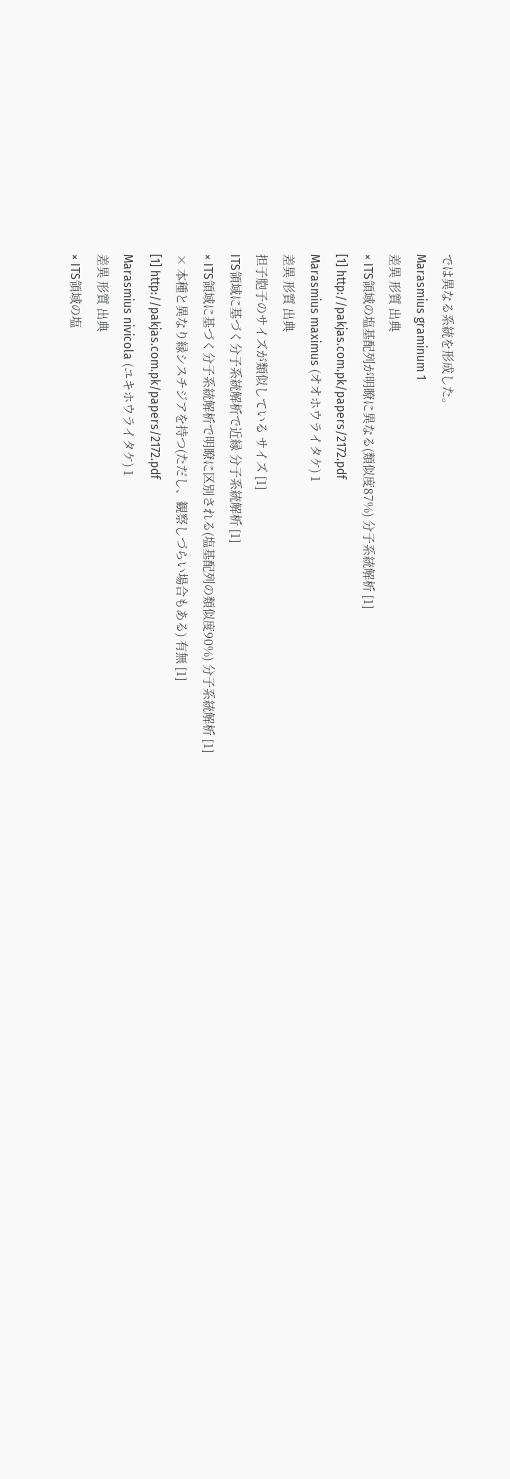では異なる系統を形成した。
Marasmius graminum 1
差異 形質 出典
× ITS領域の塩基配列が明瞭に異なる(類似度87%) 分子系統解析 [1]
[1] http://pakjas.com.pk/papers/2172.pdf
Marasmius maximus (オオホウライタケ) 1
差異 形質 出典
担子胞子のサイズが類似している サイズ [1]
ITS領域に基づく分子系統解析で近縁 分子系統解析 [1]
× ITS領域に基づく分子系統解析で明瞭に区別される(塩基配列の類似度90%) 分子系統解析 [1]
× 本種と異なり縁シスチジアを持つ(ただし、観察しづらい場合もある) 有無 [1]
[1] http://pakjas.com.pk/papers/2172.pdf
Marasmius nivicola (ユキホウライタケ) 1
差異 形質 出典
× ITS領域の塩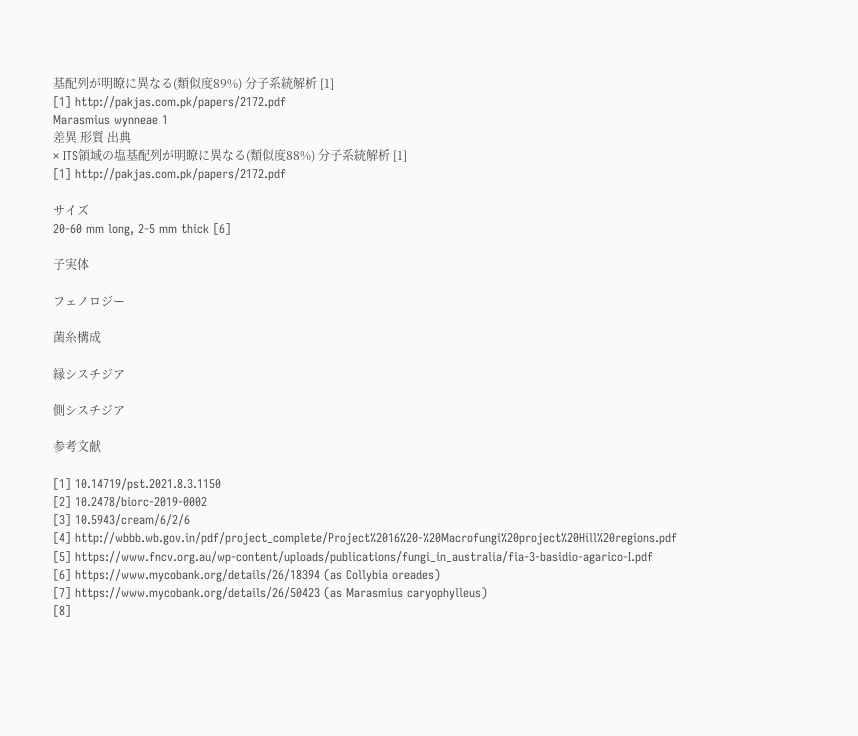基配列が明瞭に異なる(類似度89%) 分子系統解析 [1]
[1] http://pakjas.com.pk/papers/2172.pdf
Marasmius wynneae 1
差異 形質 出典
× ITS領域の塩基配列が明瞭に異なる(類似度88%) 分子系統解析 [1]
[1] http://pakjas.com.pk/papers/2172.pdf

サイズ
20-60 mm long, 2-5 mm thick [6]

子実体

フェノロジー

菌糸構成

縁シスチジア

側シスチジア

参考文献

[1] 10.14719/pst.2021.8.3.1150
[2] 10.2478/biorc-2019-0002
[3] 10.5943/cream/6/2/6
[4] http://wbbb.wb.gov.in/pdf/project_complete/Project%2016%20-%20Macrofungi%20project%20Hill%20regions.pdf
[5] https://www.fncv.org.au/wp-content/uploads/publications/fungi_in_australia/fia-3-basidio-agarico-I.pdf
[6] https://www.mycobank.org/details/26/18394 (as Collybia oreades)
[7] https://www.mycobank.org/details/26/50423 (as Marasmius caryophylleus)
[8]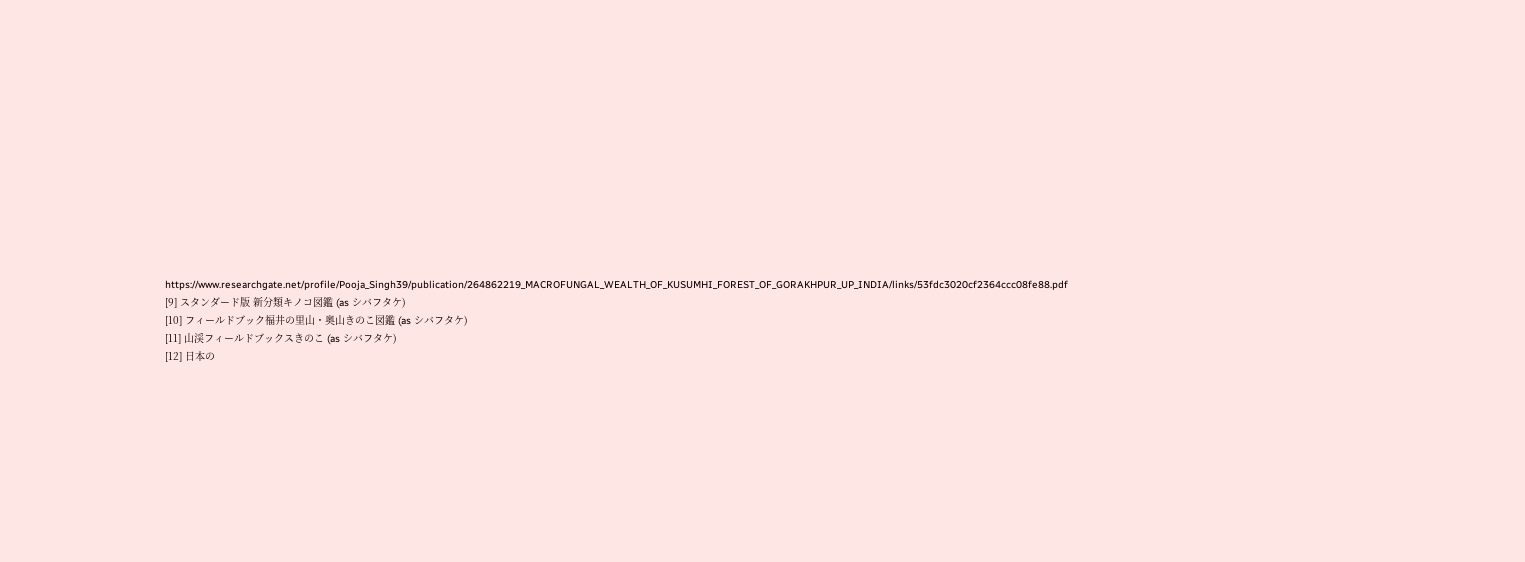https://www.researchgate.net/profile/Pooja_Singh39/publication/264862219_MACROFUNGAL_WEALTH_OF_KUSUMHI_FOREST_OF_GORAKHPUR_UP_INDIA/links/53fdc3020cf2364ccc08fe88.pdf
[9] スタンダード版 新分類キノコ図鑑 (as シバフタケ)
[10] フィールドブック福井の里山・奥山きのこ図鑑 (as シバフタケ)
[11] 山渓フィールドブックスきのこ (as シバフタケ)
[12] 日本の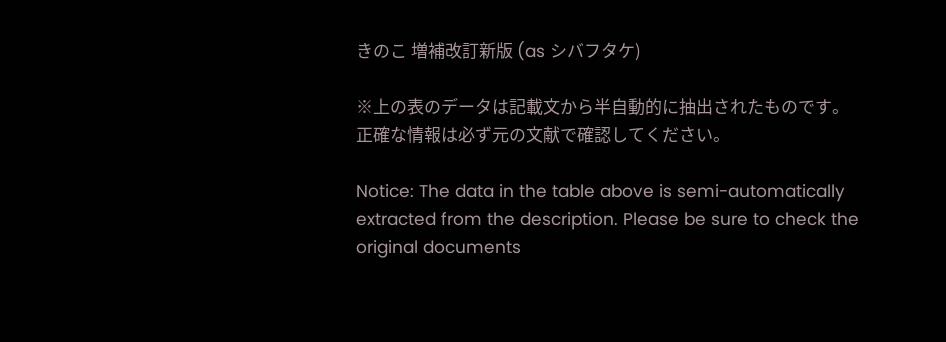きのこ 増補改訂新版 (as シバフタケ)

※上の表のデータは記載文から半自動的に抽出されたものです。正確な情報は必ず元の文献で確認してください。

Notice: The data in the table above is semi-automatically extracted from the description. Please be sure to check the original documents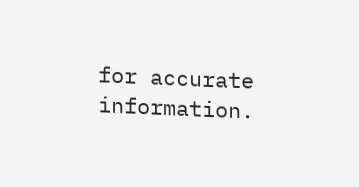for accurate information.